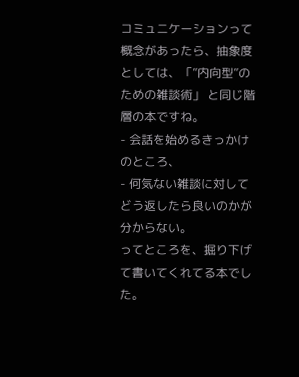コミュニケーションって概念があったら、抽象度としては、「”内向型”のための雑談術」 と同じ階層の本ですね。
- 会話を始めるきっかけのところ、
- 何気ない雑談に対してどう返したら良いのかが分からない。
ってところを、掘り下げて書いてくれてる本でした。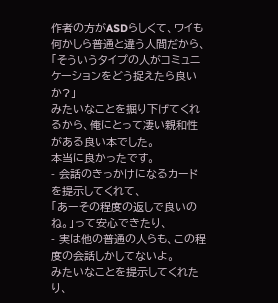作者の方がASDらしくて、ワイも何かしら普通と違う人間だから、
「そういうタイプの人がコミュニケーションをどう捉えたら良いか?」
みたいなことを掘り下げてくれるから、俺にとって凄い親和性がある良い本でした。
本当に良かったです。
- 会話のきっかけになるカードを提示してくれて、
「あーその程度の返しで良いのね。」って安心できたり、
- 実は他の普通の人らも、この程度の会話しかしてないよ。
みたいなことを提示してくれたり、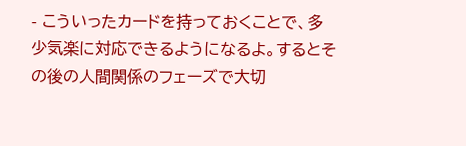- こういったカードを持っておくことで、多少気楽に対応できるようになるよ。するとその後の人間関係のフェーズで大切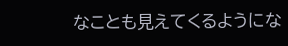なことも見えてくるようにな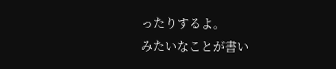ったりするよ。
みたいなことが書い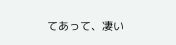てあって、凄い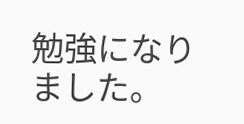勉強になりました。